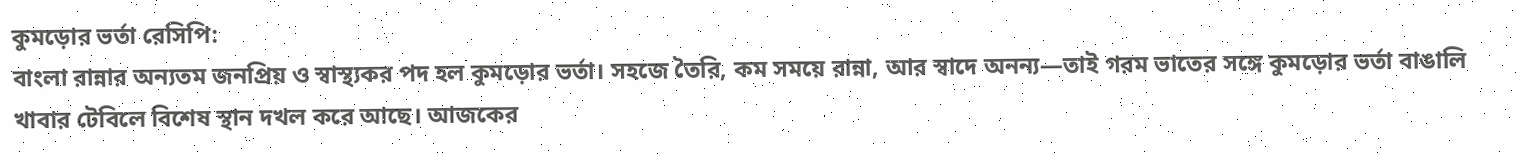কুমড়োর ভর্তা রেসিপি:
বাংলা রান্নার অন্যতম জনপ্রিয় ও স্বাস্থ্যকর পদ হল কুমড়োর ভর্তা। সহজে তৈরি, কম সময়ে রান্না, আর স্বাদে অনন্য—তাই গরম ভাতের সঙ্গে কুমড়োর ভর্তা বাঙালি খাবার টেবিলে বিশেষ স্থান দখল করে আছে। আজকের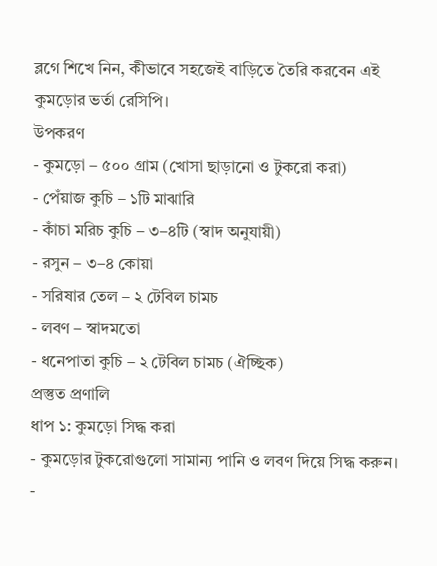ব্লগে শিখে নিন, কীভাবে সহজেই বাড়িতে তৈরি করবেন এই কুমড়োর ভর্তা রেসিপি।
উপকরণ
- কুমড়ো – ৫০০ গ্রাম (খোসা ছাড়ানো ও টুকরো করা)
- পেঁয়াজ কুচি – ১টি মাঝারি
- কাঁচা মরিচ কুচি – ৩–৪টি (স্বাদ অনুযায়ী)
- রসুন – ৩–৪ কোয়া
- সরিষার তেল – ২ টেবিল চামচ
- লবণ – স্বাদমতো
- ধনেপাতা কুচি – ২ টেবিল চামচ (ঐচ্ছিক)
প্রস্তুত প্রণালি
ধাপ ১: কুমড়ো সিদ্ধ করা
- কুমড়োর টুকরোগুলো সামান্য পানি ও লবণ দিয়ে সিদ্ধ করুন।
-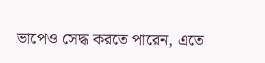ভাপেও সেদ্ধ করতে পারেন, এতে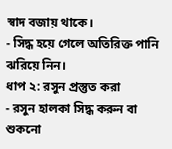স্বাদ বজায় থাকে।
- সিদ্ধ হয়ে গেলে অতিরিক্ত পানি ঝরিয়ে নিন।
ধাপ ২: রসুন প্রস্তুত করা
- রসুন হালকা সিদ্ধ করুন বা শুকনো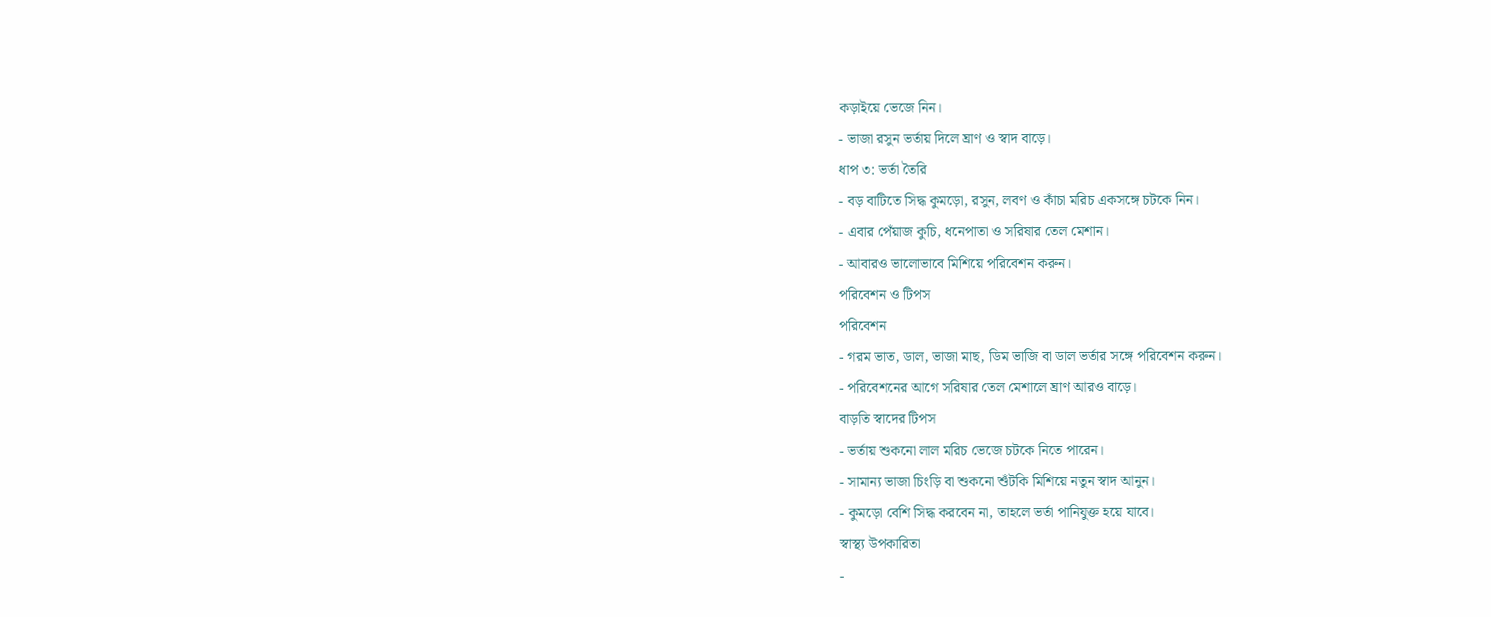কড়াইয়ে ভেজে নিন।
- ভাজা রসুন ভর্তায় দিলে ঘ্রাণ ও স্বাদ বাড়ে।
ধাপ ৩: ভর্তা তৈরি
- বড় বাটিতে সিদ্ধ কুমড়ো, রসুন, লবণ ও কাঁচা মরিচ একসঙ্গে চটকে নিন।
- এবার পেঁয়াজ কুচি, ধনেপাতা ও সরিষার তেল মেশান।
- আবারও ভালোভাবে মিশিয়ে পরিবেশন করুন।
পরিবেশন ও টিপস
পরিবেশন
- গরম ভাত, ডাল, ভাজা মাছ, ডিম ভাজি বা ডাল ভর্তার সঙ্গে পরিবেশন করুন।
- পরিবেশনের আগে সরিষার তেল মেশালে ঘ্রাণ আরও বাড়ে।
বাড়তি স্বাদের টিপস
- ভর্তায় শুকনো লাল মরিচ ভেজে চটকে নিতে পারেন।
- সামান্য ভাজা চিংড়ি বা শুকনো শুঁটকি মিশিয়ে নতুন স্বাদ আনুন।
- কুমড়ো বেশি সিদ্ধ করবেন না, তাহলে ভর্তা পানিযুক্ত হয়ে যাবে।
স্বাস্থ্য উপকারিতা
-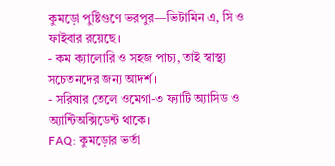কুমড়ো পুষ্টিগুণে ভরপুর—ভিটামিন এ, সি ও ফাইবার রয়েছে।
- কম ক্যালোরি ও সহজ পাচ্য, তাই স্বাস্থ্য সচেতনদের জন্য আদর্শ।
- সরিষার তেলে ওমেগা-৩ ফ্যাটি অ্যাসিড ও অ্যান্টিঅক্সিডেন্ট থাকে।
FAQ: কুমড়োর ভর্তা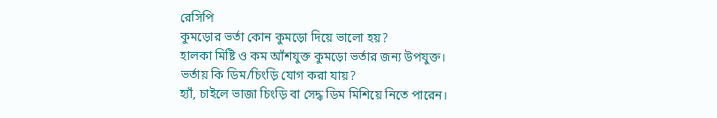রেসিপি
কুমড়োর ভর্তা কোন কুমড়ো দিয়ে ভালো হয়?
হালকা মিষ্টি ও কম আঁশযুক্ত কুমড়ো ভর্তার জন্য উপযুক্ত।
ভর্তায় কি ডিম/চিংড়ি যোগ করা যায়?
হ্যাঁ, চাইলে ভাজা চিংড়ি বা সেদ্ধ ডিম মিশিয়ে নিতে পারেন।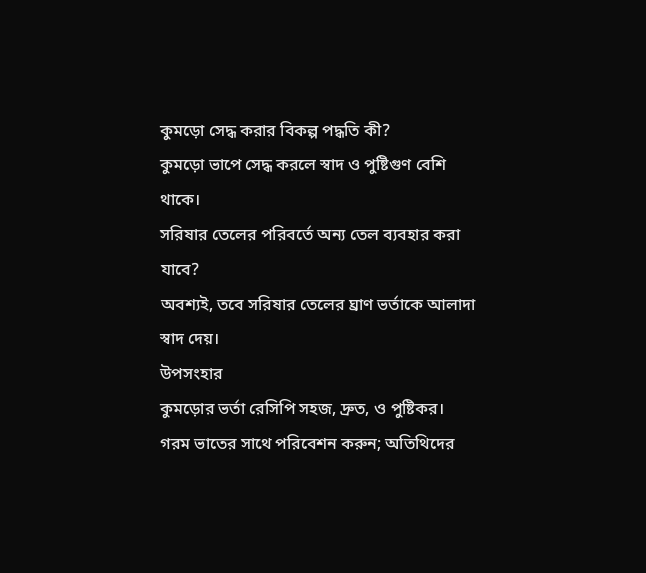কুমড়ো সেদ্ধ করার বিকল্প পদ্ধতি কী?
কুমড়ো ভাপে সেদ্ধ করলে স্বাদ ও পুষ্টিগুণ বেশি থাকে।
সরিষার তেলের পরিবর্তে অন্য তেল ব্যবহার করা যাবে?
অবশ্যই, তবে সরিষার তেলের ঘ্রাণ ভর্তাকে আলাদা স্বাদ দেয়।
উপসংহার
কুমড়োর ভর্তা রেসিপি সহজ, দ্রুত, ও পুষ্টিকর। গরম ভাতের সাথে পরিবেশন করুন; অতিথিদের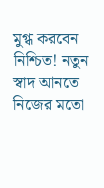মুগ্ধ করবেন নিশ্চিত! নতুন স্বাদ আনতে নিজের মতো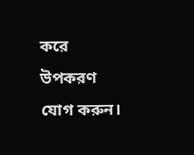করে উপকরণ যোগ করুন।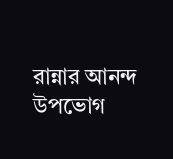রান্নার আনন্দ উপভোগ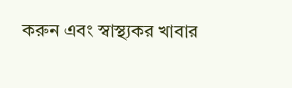করুন এবং স্বাস্থ্যকর খাবার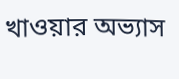খাওয়ার অভ্যাস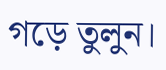গড়ে তুলুন।